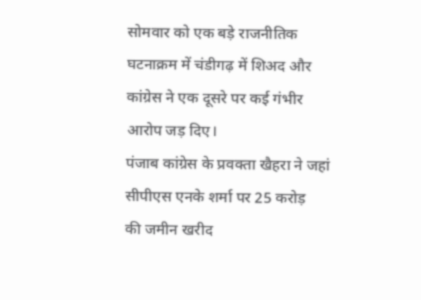सोमवार को एक बड़े राजनीतिक घटनाक्रम में चंडीगढ़ में शिअद और कांग्रेस ने एक दूसरे पर कई गंभीर आरोप जड़ दिए।
पंजाब कांग्रेस के प्रवक्ता खैहरा ने जहां सीपीएस एनके शर्मा पर 25 करोड़
की जमीन खरीद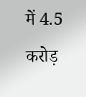में 4.5 करोड़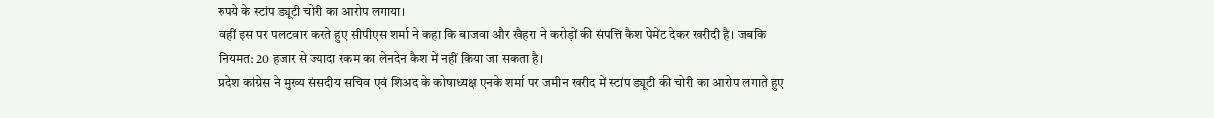रुपये के स्टांप ड्यूटी चोरी का आरोप लगाया।
वहीं इस पर पलटवार करते हुए सीपीएस शर्मा ने कहा कि बाजवा और खैहरा ने करोड़ों की संपत्ति कैश पेमेंट देकर खरीदी है। जबकि नियमत: 20 हजार से ज्यादा रकम का लेनदेन कैश में नहीं किया जा सकता है।
प्रदेश कांग्रेस ने मुख्य संसदीय सचिव एवं शिअद के कोषाध्यक्ष एनके शर्मा पर जमीन खरीद में स्टांप ड्यूटी की चोरी का आरोप लगाते हुए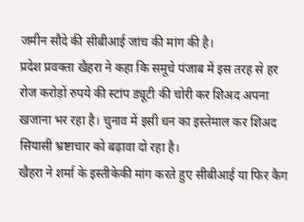जमीन सौदे की सीबीआई जांच की मांग की है।
प्रदेश प्रवक्ता खैहरा ने कहा कि समूचे पंजाब में इस तरह से हर रोज करोड़ों रुपये की स्टांप ड्यूटी की चोरी कर शिअद अपना खजाना भर रहा है। चुनाव में इसी धन का इस्तेमाल कर शिअद सियासी भ्रष्टाचार को बढ़ावा दो रहा है।
खैहरा ने शर्मा के इस्तीकेकी मांग करते हुए सीबीआई या फिर कैग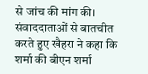से जांच की मांग की।
संवाददाताओं से बातचीत करते हुए खैहरा ने कहा कि शर्मा की बीएन शर्मा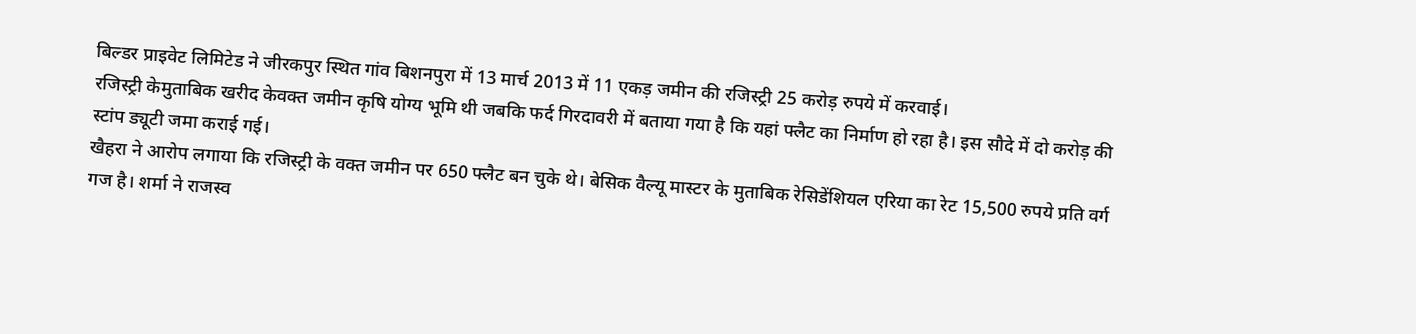बिल्डर प्राइवेट लिमिटेड ने जीरकपुर स्थित गांव बिशनपुरा में 13 मार्च 2013 में 11 एकड़ जमीन की रजिस्ट्री 25 करोड़ रुपये में करवाई।
रजिस्ट्री केमुताबिक खरीद केवक्त जमीन कृषि योग्य भूमि थी जबकि फर्द गिरदावरी में बताया गया है कि यहां फ्लैट का निर्माण हो रहा है। इस सौदे में दो करोड़ की स्टांप ड्यूटी जमा कराई गई।
खैहरा ने आरोप लगाया कि रजिस्ट्री के वक्त जमीन पर 650 फ्लैट बन चुके थे। बेसिक वैल्यू मास्टर के मुताबिक रेसिडेंशियल एरिया का रेट 15,500 रुपये प्रति वर्ग गज है। शर्मा ने राजस्व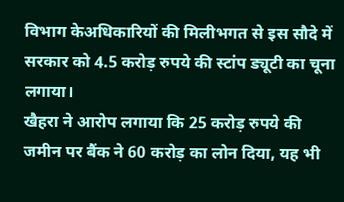विभाग केअधिकारियों की मिलीभगत से इस सौदे में सरकार को 4.5 करोड़ रुपये की स्टांप ड्यूटी का चूना लगाया।
खैहरा ने आरोप लगाया कि 25 करोड़ रुपये की जमीन पर बैंक ने 60 करोड़ का लोन दिया, यह भी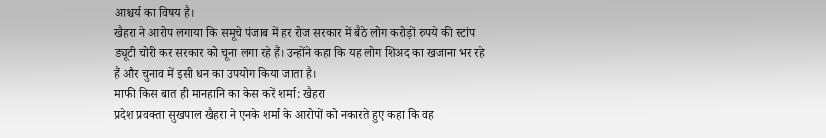आश्चर्य का विषय है।
खैहरा ने आरोप लगाया कि समूचे पंजाब में हर रोज सरकार में बैठे लोग करोड़ों रुपये की स्टांप ड्यूटी चोरी कर सरकार को चूना लगा रहे हैं। उन्होंने कहा कि यह लोग शिअद का खजाना भर रहे हैं और चुनाव में इसी धन का उपयोग किया जाता है।
माफी किस बात ही मानहानि का केस करें शर्मा: खैहरा
प्रदेश प्रवक्ता सुखपाल खैहरा ने एनके शर्मा के आरोपों को नकारते हुए कहा कि वह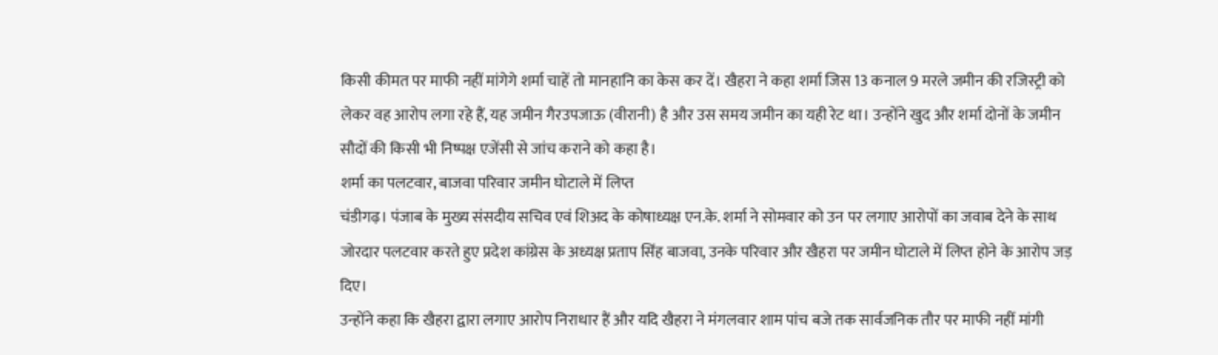किसी कीमत पर माफी नहीं मांगेगे शर्मा चाहें तो मानहानि का केस कर दें। खैहरा ने कहा शर्मा जिस 13 कनाल 9 मरले जमीन की रजिस्ट्री को लेकर वह आरोप लगा रहे हैं, यह जमीन गैरउपजाऊ (वीरानी) है और उस समय जमीन का यही रेट था। उन्होंने खुद और शर्मा दोनों के जमीन सौदों की किसी भी निष्पक्ष एजेंसी से जांच कराने को कहा है।
शर्मा का पलटवार, बाजवा परिवार जमीन घोटाले में लिप्त
चंडीगढ़। पंजाब के मुख्य संसदीय सचिव एवं शिअद के कोषाध्यक्ष एन.के. शर्मा ने सोमवार को उन पर लगाए आरोपों का जवाब देने के साथ जोरदार पलटवार करते हुए प्रदेश कांग्रेस के अध्यक्ष प्रताप सिंह बाजवा, उनके परिवार और खैहरा पर जमीन घोटाले में लिप्त होने के आरोप जड़ दिए।
उन्होंने कहा कि खैहरा द्वारा लगाए आरोप निराधार हैं और यदि खैहरा ने मंगलवार शाम पांच बजे तक सार्वजनिक तौर पर माफी नहीं मांगी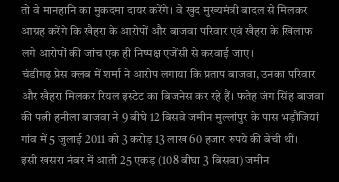तो वे मानहानि का मुकदमा दायर करेंगे। वे खुद मुख्यमंत्री बादल से मिलकर आग्रह करेंगे कि खैहरा के आरोपों और बाजवा परिवार एवं खैहरा के खिलाफ लगे आरोपों की जांच एक ही निष्पक्ष एजेंसी से करवाई जाए।
चंडीगढ़ प्रेस क्लब में शर्मा ने आरोप लगाया कि प्रताप बाजवा, उनका परिवार और खैहरा मिलकर रियल इस्टेट का बिजनेस कर रहे हैं। फतेह जंग सिंह बाजवा की पत्नी हनीला बाजवा ने 9 बीघे 12 बिसवे जमीन मुल्लांपुर के पास भड़ौजियां गांव में 5 जुलाई 2011 को 3 करोड़ 13 लाख 60 हजार रुपये की बेची थी।
इसी खसरा नंबर में आती 25 एकड़ (108 बीघा 3 बिसवा) जमीन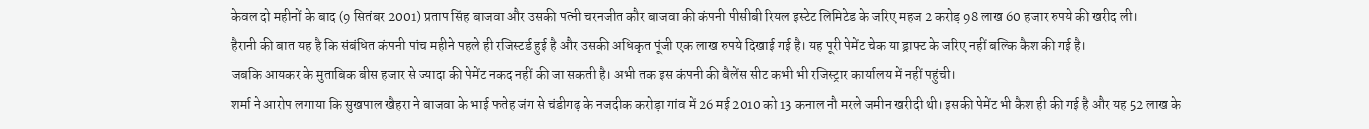केवल दो महीनों के बाद (9 सितंबर 2001) प्रताप सिंह बाजवा और उसकी पत्नी चरनजीत कौर बाजवा की कंपनी पीसीबी रियल इस्टेट लिमिटेड के जरिए महज 2 करोड़ 98 लाख 60 हजार रुपये की खरीद ली।
हैरानी की बात यह है कि संबंधित कंपनी पांच महीने पहले ही रजिस्टर्ड हुई है और उसकी अधिकृत पूंजी एक लाख रुपये दिखाई गई है। यह पूरी पेमेंट चेक या ड्राफ्ट के जरिए नहीं बल्कि कैश की गई है।
जबकि आयकर के मुताबिक बीस हजार से ज्यादा की पेमेंट नकद नहीं की जा सकती है। अभी तक इस कंपनी की बैलेंस सीट कभी भी रजिस्ट्रार कार्यालय में नहीं पहुंची।
शर्मा ने आरोप लगाया कि सुखपाल खैहरा ने बाजवा के भाई फतेह जंग से चंडीगढ़ के नजदीक करोड़ा गांव में 26 मई 2010 को 13 कनाल नौ मरले जमीन खरीदी थी। इसकी पेमेंट भी कैश ही की गई है और यह 52 लाख के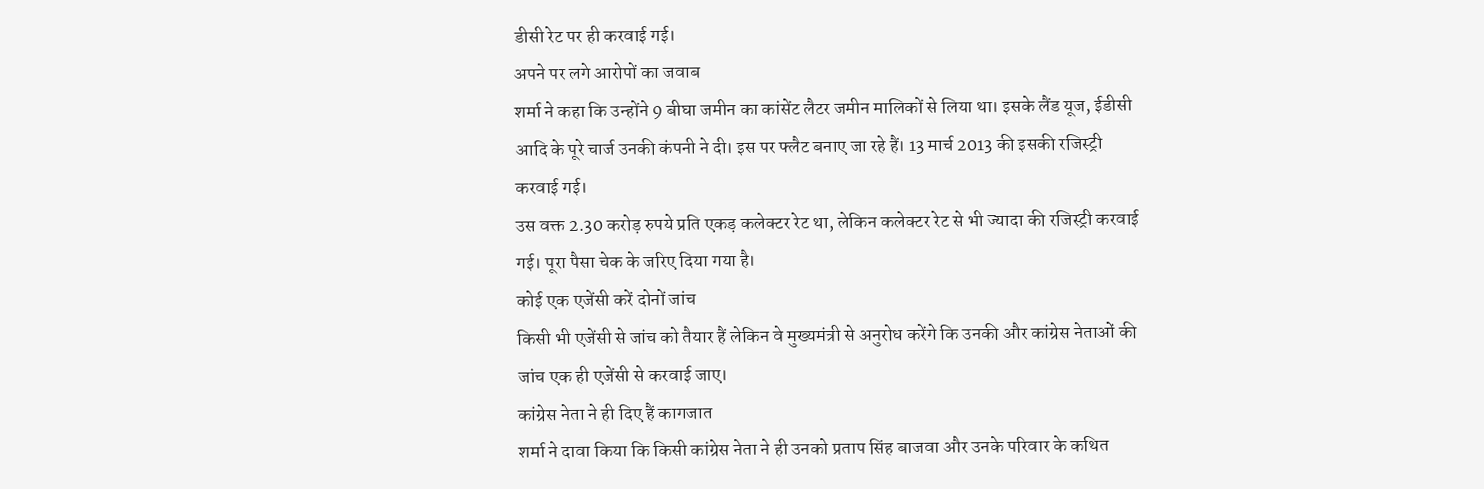डीसी रेट पर ही करवाई गई।
अपने पर लगे आरोपों का जवाब
शर्मा ने कहा कि उन्होंने 9 बीघा जमीन का कांसेंट लैटर जमीन मालिकों से लिया था। इसके लैंड यूज, ईडीसी आदि के पूरे चार्ज उनकी कंपनी ने दी। इस पर फ्लैट बनाए जा रहे हैं। 13 मार्च 2013 की इसकी रजिस्ट्री करवाई गई।
उस वक्त 2.30 करोड़ रुपये प्रति एकड़ कलेक्टर रेट था, लेकिन कलेक्टर रेट से भी ज्यादा की रजिस्ट्री करवाई गई। पूरा पैसा चेक के जरिए दिया गया है।
कोई एक एजेंसी करें दोनों जांच
किसी भी एजेंसी से जांच को तैयार हैं लेकिन वे मुख्यमंत्री से अनुरोध करेंगे कि उनकी और कांग्रेस नेताओं की जांच एक ही एजेंसी से करवाई जाए।
कांग्रेस नेता ने ही दिए हैं कागजात
शर्मा ने दावा किया कि किसी कांग्रेस नेता ने ही उनको प्रताप सिंह बाजवा और उनके परिवार के कथित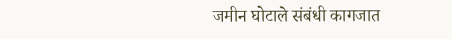जमीन घोटाले संबंधी कागजात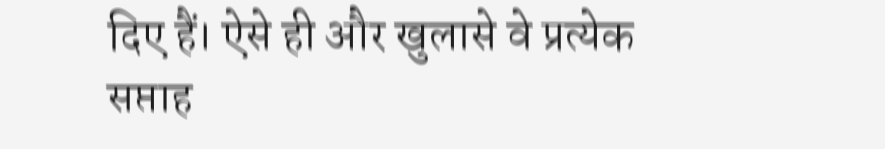दिए हैं। ऐसे ही और खुलासे वे प्रत्येक सप्ताह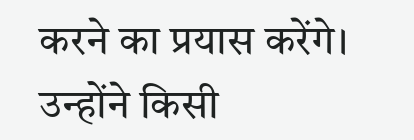करने का प्रयास करेंगे।
उन्होंने किसी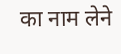का नाम लेने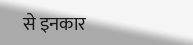से इनकार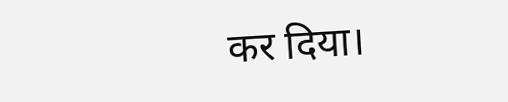कर दिया।